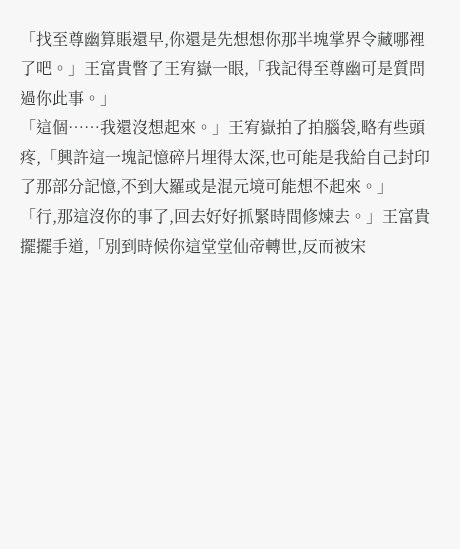「找至尊幽算賬還早,你還是先想想你那半塊掌界令藏哪裡了吧。」王富貴瞥了王宥嶽一眼,「我記得至尊幽可是質問過你此事。」
「這個……我還沒想起來。」王宥嶽拍了拍腦袋,略有些頭疼,「興許這一塊記憶碎片埋得太深,也可能是我給自己封印了那部分記憶,不到大羅或是混元境可能想不起來。」
「行,那這沒你的事了,回去好好抓緊時間修煉去。」王富貴擺擺手道,「別到時候你這堂堂仙帝轉世,反而被宋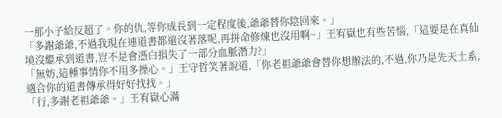一那小子給反超了。你的仇,等你成長到一定程度後,爺爺替你陰回來。」
「多謝爺爺,不過我現在連道書都還沒著落呢,再拼命修煉也沒用啊~」王宥嶽也有些苦惱,「這要是在真仙境沒繼承到道書,豈不是會憑白損失了一部分血脈潛力?」
「無妨,這種事情你不用多操心。」王守哲笑著說道,「你老祖爺爺會替你想辦法的,不過,你乃是先天土系,適合你的道書傳承得好好找找。」
「行,多謝老祖爺爺。」王宥嶽心滿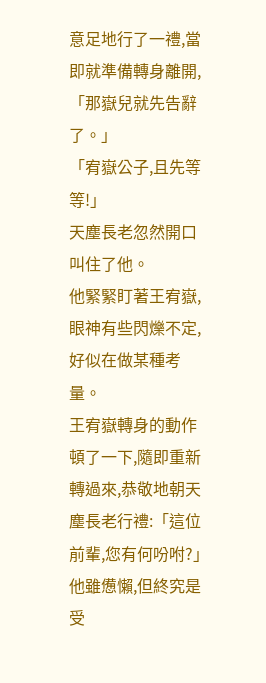意足地行了一禮,當即就準備轉身離開,「那嶽兒就先告辭了。」
「宥嶽公子,且先等等!」
天塵長老忽然開口叫住了他。
他緊緊盯著王宥嶽,眼神有些閃爍不定,好似在做某種考量。
王宥嶽轉身的動作頓了一下,隨即重新轉過來,恭敬地朝天塵長老行禮:「這位前輩,您有何吩咐?」
他雖憊懶,但終究是受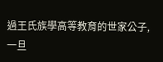過王氏族學高等教育的世家公子,一旦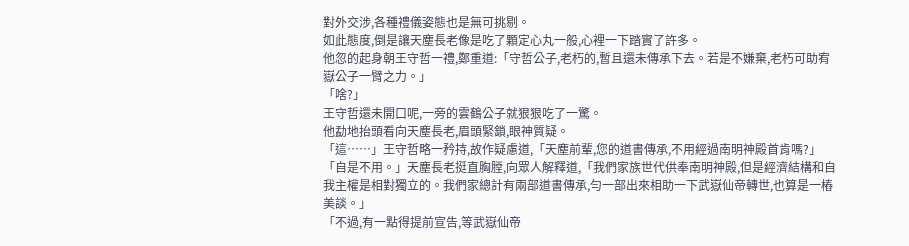對外交涉,各種禮儀姿態也是無可挑剔。
如此態度,倒是讓天塵長老像是吃了顆定心丸一般,心裡一下踏實了許多。
他忽的起身朝王守哲一禮,鄭重道:「守哲公子,老朽的,暫且還未傳承下去。若是不嫌棄,老朽可助宥嶽公子一臂之力。」
「啥?」
王守哲還未開口呢,一旁的雲鶴公子就狠狠吃了一驚。
他勐地抬頭看向天塵長老,眉頭緊鎖,眼神質疑。
「這……」王守哲略一矜持,故作疑慮道,「天塵前輩,您的道書傳承,不用經過南明神殿首肯嗎?」
「自是不用。」天塵長老挺直胸膛,向眾人解釋道,「我們家族世代供奉南明神殿,但是經濟結構和自我主權是相對獨立的。我們家總計有兩部道書傳承,勻一部出來相助一下武嶽仙帝轉世,也算是一樁美談。」
「不過,有一點得提前宣告,等武嶽仙帝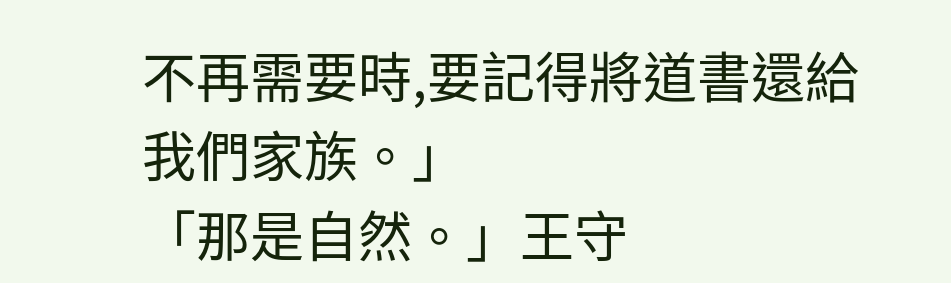不再需要時,要記得將道書還給我們家族。」
「那是自然。」王守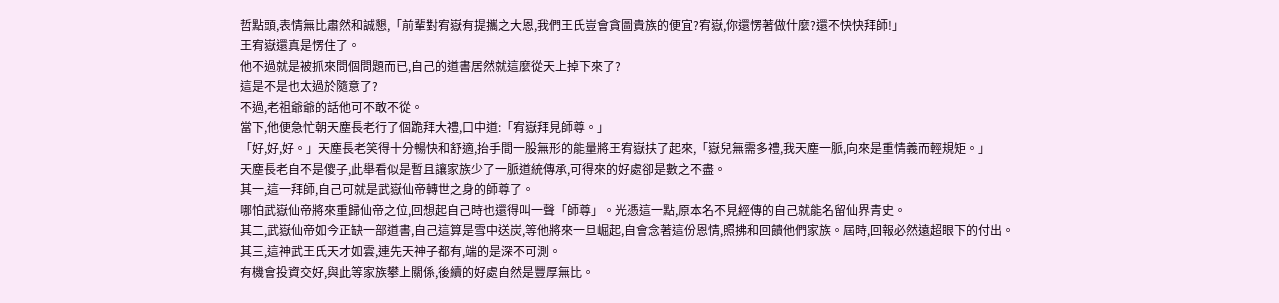哲點頭,表情無比肅然和誠懇,「前輩對宥嶽有提攜之大恩,我們王氏豈會貪圖貴族的便宜?宥嶽,你還愣著做什麼?還不快快拜師!」
王宥嶽還真是愣住了。
他不過就是被抓來問個問題而已,自己的道書居然就這麼從天上掉下來了?
這是不是也太過於隨意了?
不過,老祖爺爺的話他可不敢不從。
當下,他便急忙朝天塵長老行了個跪拜大禮,口中道:「宥嶽拜見師尊。」
「好,好,好。」天塵長老笑得十分暢快和舒適,抬手間一股無形的能量將王宥嶽扶了起來,「嶽兒無需多禮,我天塵一脈,向來是重情義而輕規矩。」
天塵長老自不是傻子,此舉看似是暫且讓家族少了一脈道統傳承,可得來的好處卻是數之不盡。
其一,這一拜師,自己可就是武嶽仙帝轉世之身的師尊了。
哪怕武嶽仙帝將來重歸仙帝之位,回想起自己時也還得叫一聲「師尊」。光憑這一點,原本名不見經傳的自己就能名留仙界青史。
其二,武嶽仙帝如今正缺一部道書,自己這算是雪中送炭,等他將來一旦崛起,自會念著這份恩情,照拂和回饋他們家族。屆時,回報必然遠超眼下的付出。
其三,這神武王氏天才如雲,連先天神子都有,端的是深不可測。
有機會投資交好,與此等家族攀上關係,後續的好處自然是豐厚無比。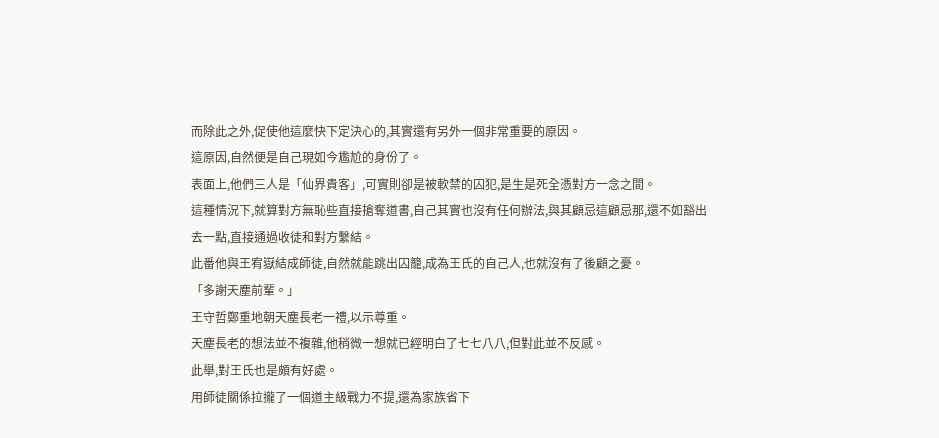而除此之外,促使他這麼快下定決心的,其實還有另外一個非常重要的原因。
這原因,自然便是自己現如今尷尬的身份了。
表面上,他們三人是「仙界貴客」,可實則卻是被軟禁的囚犯,是生是死全憑對方一念之間。
這種情況下,就算對方無恥些直接搶奪道書,自己其實也沒有任何辦法,與其顧忌這顧忌那,還不如豁出去一點,直接通過收徒和對方繫結。
此番他與王宥嶽結成師徒,自然就能跳出囚籠,成為王氏的自己人,也就沒有了後顧之憂。
「多謝天塵前輩。」
王守哲鄭重地朝天塵長老一禮,以示尊重。
天塵長老的想法並不複雜,他稍微一想就已經明白了七七八八,但對此並不反感。
此舉,對王氏也是頗有好處。
用師徒關係拉攏了一個道主級戰力不提,還為家族省下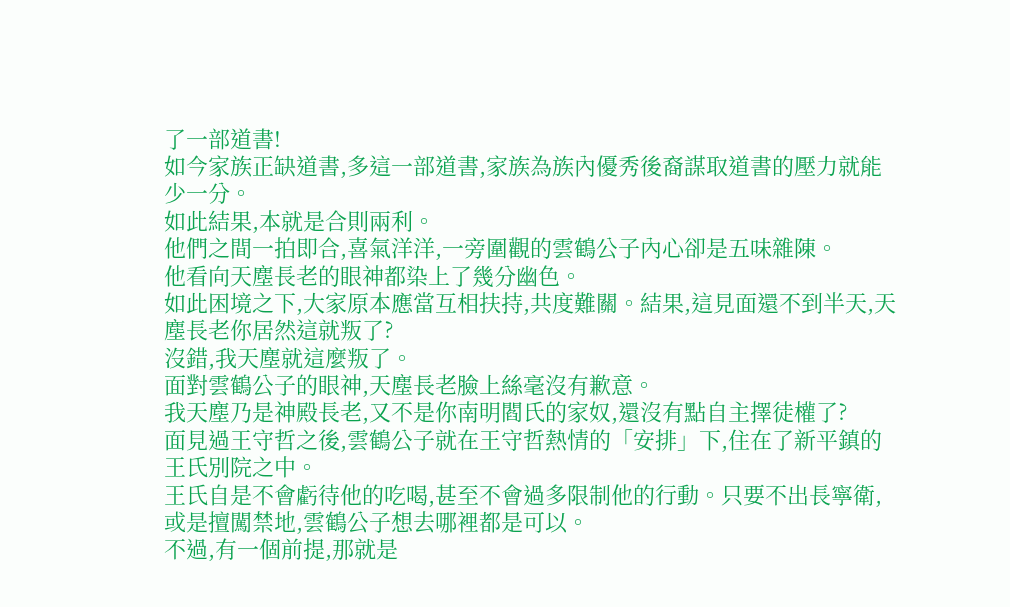了一部道書!
如今家族正缺道書,多這一部道書,家族為族內優秀後裔謀取道書的壓力就能少一分。
如此結果,本就是合則兩利。
他們之間一拍即合,喜氣洋洋,一旁圍觀的雲鶴公子內心卻是五味雜陳。
他看向天塵長老的眼神都染上了幾分幽色。
如此困境之下,大家原本應當互相扶持,共度難關。結果,這見面還不到半天,天塵長老你居然這就叛了?
沒錯,我天塵就這麼叛了。
面對雲鶴公子的眼神,天塵長老臉上絲毫沒有歉意。
我天塵乃是神殿長老,又不是你南明閻氏的家奴,還沒有點自主擇徒權了?
面見過王守哲之後,雲鶴公子就在王守哲熱情的「安排」下,住在了新平鎮的王氏別院之中。
王氏自是不會虧待他的吃喝,甚至不會過多限制他的行動。只要不出長寧衛,或是擅闖禁地,雲鶴公子想去哪裡都是可以。
不過,有一個前提,那就是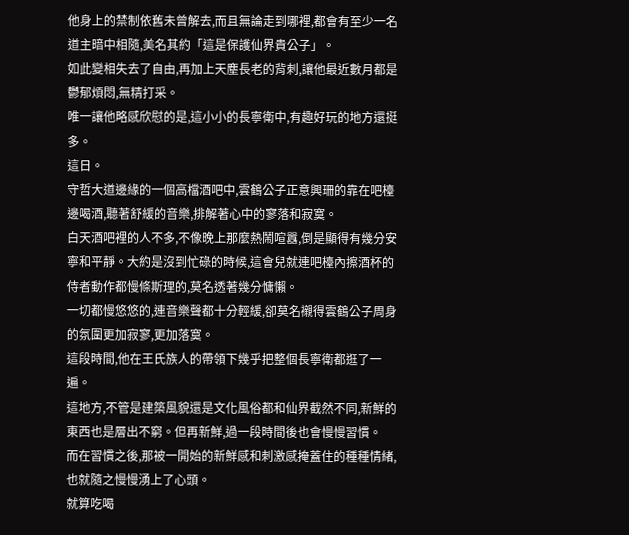他身上的禁制依舊未曾解去,而且無論走到哪裡,都會有至少一名道主暗中相隨,美名其約「這是保護仙界貴公子」。
如此變相失去了自由,再加上天塵長老的背刺,讓他最近數月都是鬱郁煩悶,無精打采。
唯一讓他略感欣慰的是,這小小的長寧衛中,有趣好玩的地方還挺多。
這日。
守哲大道邊緣的一個高檔酒吧中,雲鶴公子正意興珊的靠在吧檯邊喝酒,聽著舒緩的音樂,排解著心中的寥落和寂寞。
白天酒吧裡的人不多,不像晚上那麼熱鬧喧囂,倒是顯得有幾分安寧和平靜。大約是沒到忙碌的時候,這會兒就連吧檯內擦酒杯的侍者動作都慢條斯理的,莫名透著幾分慵懶。
一切都慢悠悠的,連音樂聲都十分輕緩,卻莫名襯得雲鶴公子周身的氛圍更加寂寥,更加落寞。
這段時間,他在王氏族人的帶領下幾乎把整個長寧衛都逛了一遍。
這地方,不管是建築風貌還是文化風俗都和仙界截然不同,新鮮的東西也是層出不窮。但再新鮮,過一段時間後也會慢慢習慣。
而在習慣之後,那被一開始的新鮮感和刺激感掩蓋住的種種情緒,也就隨之慢慢湧上了心頭。
就算吃喝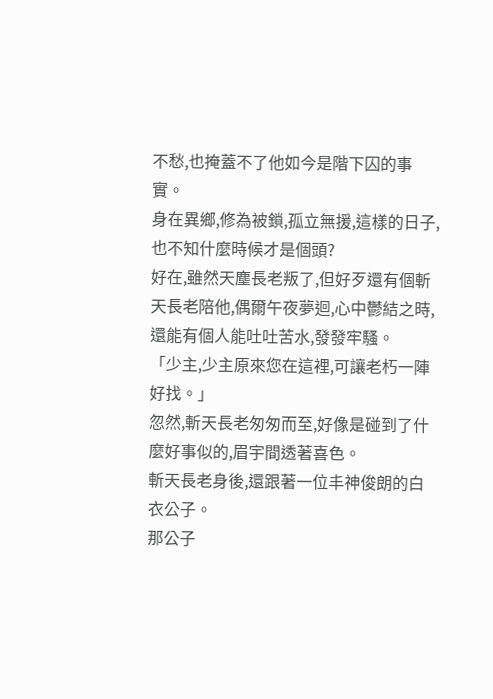不愁,也掩蓋不了他如今是階下囚的事實。
身在異鄉,修為被鎖,孤立無援,這樣的日子,也不知什麼時候才是個頭?
好在,雖然天塵長老叛了,但好歹還有個斬天長老陪他,偶爾午夜夢迴,心中鬱結之時,還能有個人能吐吐苦水,發發牢騷。
「少主,少主原來您在這裡,可讓老朽一陣好找。」
忽然,斬天長老匆匆而至,好像是碰到了什麼好事似的,眉宇間透著喜色。
斬天長老身後,還跟著一位丰神俊朗的白衣公子。
那公子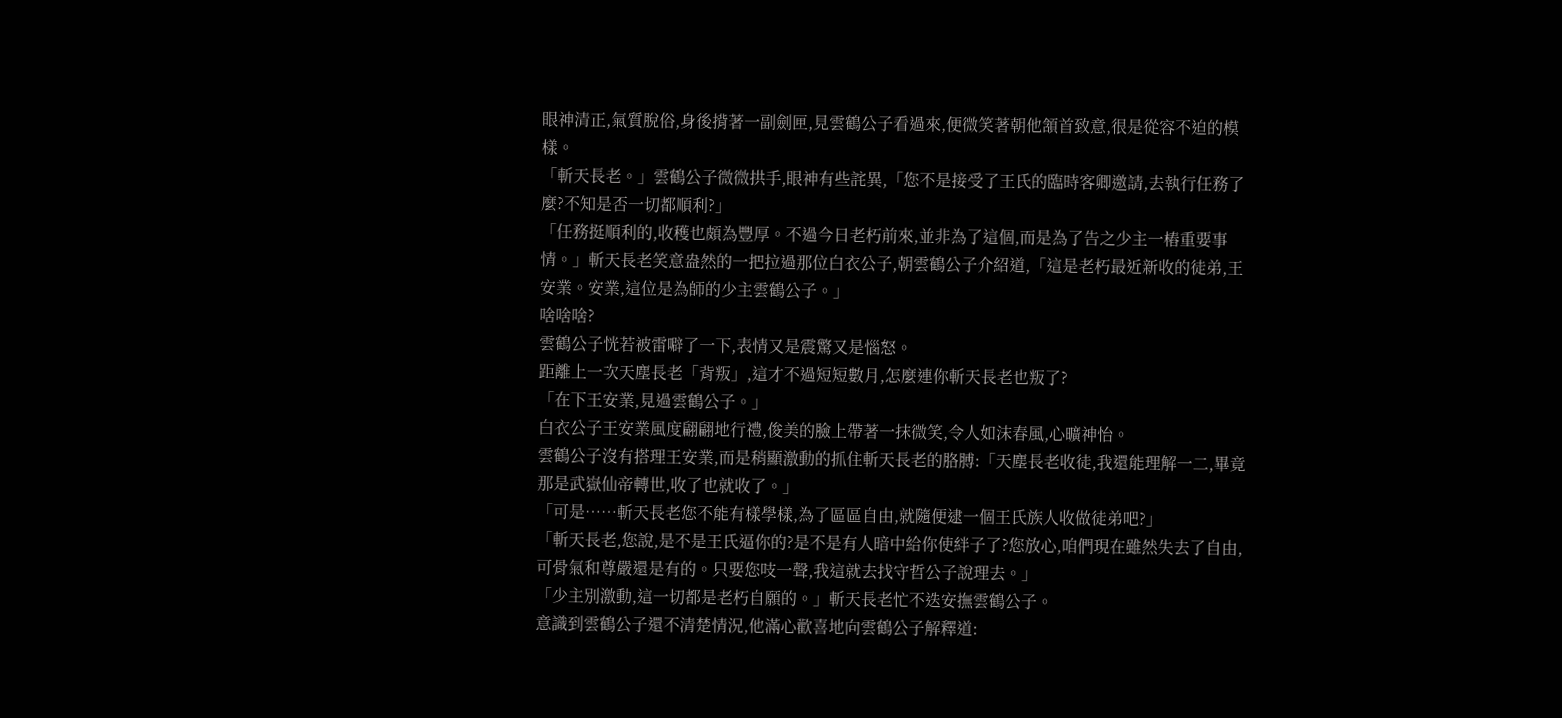眼神清正,氣質脫俗,身後揹著一副劍匣,見雲鶴公子看過來,便微笑著朝他頷首致意,很是從容不迫的模樣。
「斬天長老。」雲鶴公子微微拱手,眼神有些詫異,「您不是接受了王氏的臨時客卿邀請,去執行任務了麼?不知是否一切都順利?」
「任務挺順利的,收穫也頗為豐厚。不過今日老朽前來,並非為了這個,而是為了告之少主一樁重要事情。」斬天長老笑意盎然的一把拉過那位白衣公子,朝雲鶴公子介紹道,「這是老朽最近新收的徒弟,王安業。安業,這位是為師的少主雲鶴公子。」
啥啥啥?
雲鶴公子恍若被雷噼了一下,表情又是震驚又是惱怒。
距離上一次天塵長老「背叛」,這才不過短短數月,怎麼連你斬天長老也叛了?
「在下王安業,見過雲鶴公子。」
白衣公子王安業風度翩翩地行禮,俊美的臉上帶著一抹微笑,令人如沫春風,心曠神怡。
雲鶴公子沒有搭理王安業,而是稍顯激動的抓住斬天長老的胳膊:「天塵長老收徒,我還能理解一二,畢竟那是武嶽仙帝轉世,收了也就收了。」
「可是……斬天長老您不能有樣學樣,為了區區自由,就隨便逮一個王氏族人收做徒弟吧?」
「斬天長老,您說,是不是王氏逼你的?是不是有人暗中給你使絆子了?您放心,咱們現在雖然失去了自由,可骨氣和尊嚴還是有的。只要您吱一聲,我這就去找守哲公子說理去。」
「少主別激動,這一切都是老朽自願的。」斬天長老忙不迭安撫雲鶴公子。
意識到雲鶴公子還不清楚情況,他滿心歡喜地向雲鶴公子解釋道: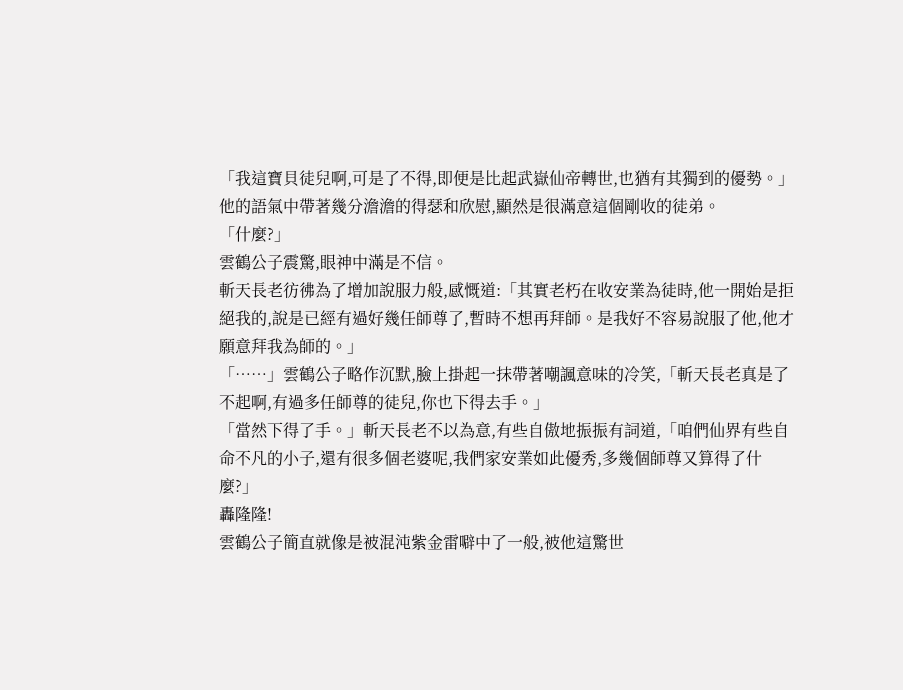「我這寶貝徒兒啊,可是了不得,即便是比起武嶽仙帝轉世,也猶有其獨到的優勢。」
他的語氣中帶著幾分澹澹的得瑟和欣慰,顯然是很滿意這個剛收的徒弟。
「什麼?」
雲鶴公子震驚,眼神中滿是不信。
斬天長老彷彿為了增加說服力般,感慨道:「其實老朽在收安業為徒時,他一開始是拒絕我的,說是已經有過好幾任師尊了,暫時不想再拜師。是我好不容易說服了他,他才願意拜我為師的。」
「……」雲鶴公子略作沉默,臉上掛起一抹帶著嘲諷意味的冷笑,「斬天長老真是了不起啊,有過多任師尊的徒兒,你也下得去手。」
「當然下得了手。」斬天長老不以為意,有些自傲地振振有詞道,「咱們仙界有些自命不凡的小子,還有很多個老婆呢,我們家安業如此優秀,多幾個師尊又算得了什麼?」
轟隆隆!
雲鶴公子簡直就像是被混沌紫金雷噼中了一般,被他這驚世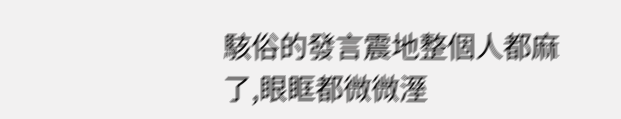駭俗的發言震地整個人都麻了,眼眶都微微溼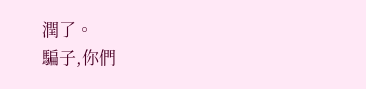潤了。
騙子,你們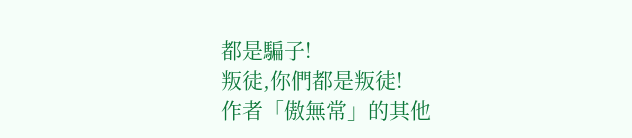都是騙子!
叛徒,你們都是叛徒!
作者「傲無常」的其他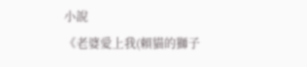小說
《老婆愛上我(賴貓的獅子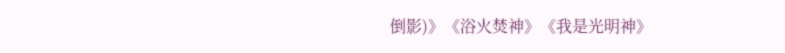倒影)》《浴火焚神》《我是光明神》